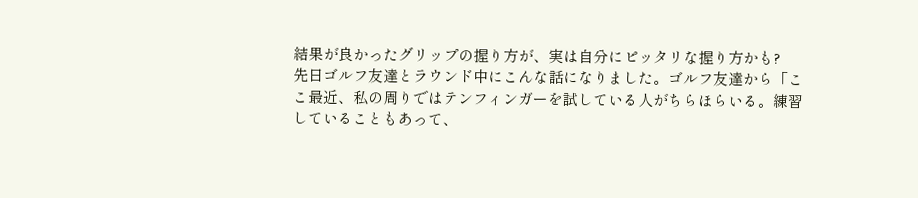結果が良かったグリップの握り方が、実は自分にピッタリな握り方かも?
先日ゴルフ友達とラウンド中にこんな話になりました。ゴルフ友達から「ここ最近、私の周りではテンフィンガーを試している人がちらほらいる。練習していることもあって、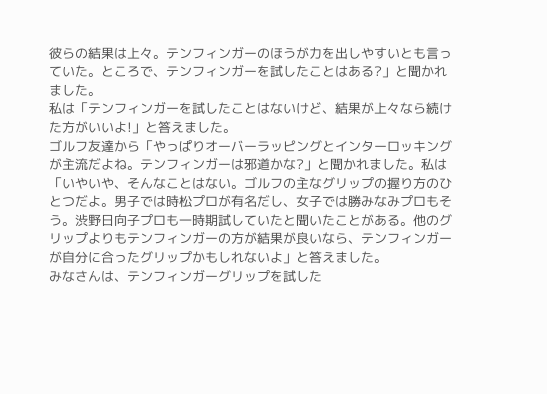彼らの結果は上々。テンフィンガーのほうが力を出しやすいとも言っていた。ところで、テンフィンガーを試したことはある?」と聞かれました。
私は「テンフィンガーを試したことはないけど、結果が上々なら続けた方がいいよ!」と答えました。
ゴルフ友達から「やっぱりオーバーラッピングとインターロッキングが主流だよね。テンフィンガーは邪道かな?」と聞かれました。私は「いやいや、そんなことはない。ゴルフの主なグリップの握り方のひとつだよ。男子では時松プロが有名だし、女子では勝みなみプロもそう。渋野日向子プロも一時期試していたと聞いたことがある。他のグリップよりもテンフィンガーの方が結果が良いなら、テンフィンガーが自分に合ったグリップかもしれないよ」と答えました。
みなさんは、テンフィンガーグリップを試した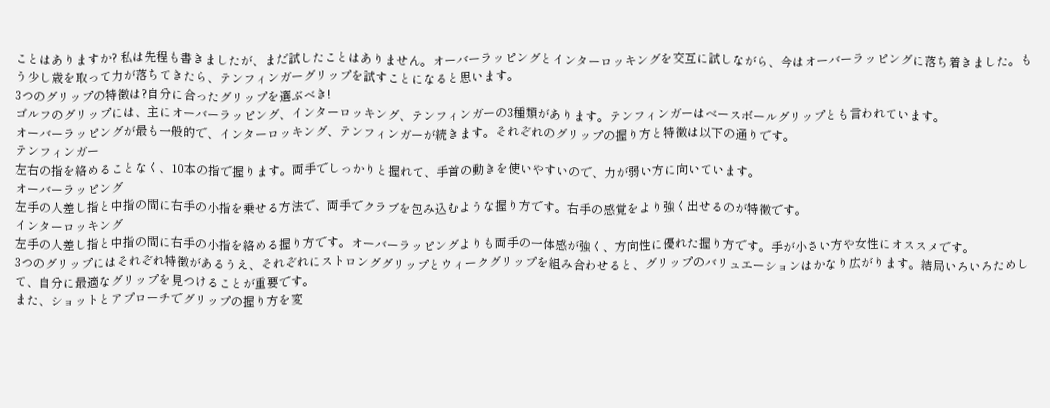ことはありますか? 私は先程も書きましたが、まだ試したことはありません。オーバーラッピングとインターロッキングを交互に試しながら、今はオーバーラッピングに落ち着きました。もう少し歳を取って力が落ちてきたら、テンフィンガーグリップを試すことになると思います。
3つのグリップの特徴は?自分に合ったグリップを選ぶべき!
ゴルフのグリップには、主にオーバーラッピング、インターロッキング、テンフィンガーの3種類があります。テンフィンガーはベースボールグリップとも言われています。
オーバーラッピングが最も一般的で、インターロッキング、テンフィンガーが続きます。それぞれのグリップの握り方と特徴は以下の通りです。
テンフィンガー
左右の指を絡めることなく、10本の指で握ります。両手でしっかりと握れて、手首の動きを使いやすいので、力が弱い方に向いています。
オーバーラッピング
左手の人差し指と中指の間に右手の小指を乗せる方法で、両手でクラブを包み込むような握り方です。右手の感覚をより強く出せるのが特徴です。
インターロッキング
左手の人差し指と中指の間に右手の小指を絡める握り方です。オーバーラッピングよりも両手の一体感が強く、方向性に優れた握り方です。手が小さい方や女性にオススメです。
3つのグリップにはそれぞれ特徴があるうえ、それぞれにストロンググリップとウィークグリップを組み合わせると、グリップのバリュエーションはかなり広がります。結局いろいろためして、自分に最適なグリップを見つけることが重要です。
また、ショットとアプローチでグリップの握り方を変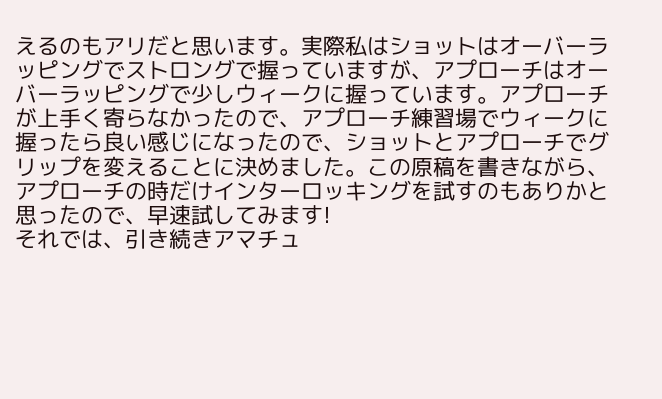えるのもアリだと思います。実際私はショットはオーバーラッピングでストロングで握っていますが、アプローチはオーバーラッピングで少しウィークに握っています。アプローチが上手く寄らなかったので、アプローチ練習場でウィークに握ったら良い感じになったので、ショットとアプローチでグリップを変えることに決めました。この原稿を書きながら、アプローチの時だけインターロッキングを試すのもありかと思ったので、早速試してみます!
それでは、引き続きアマチュ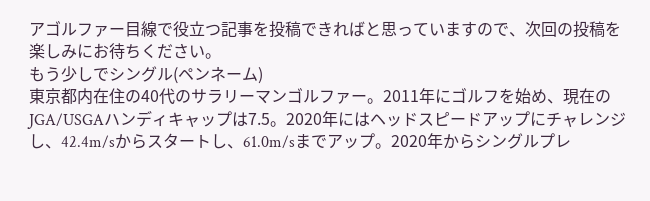アゴルファー目線で役立つ記事を投稿できればと思っていますので、次回の投稿を楽しみにお待ちください。
もう少しでシングル(ペンネーム)
東京都内在住の40代のサラリーマンゴルファー。2011年にゴルフを始め、現在のJGA/USGAハンディキャップは7.5。2020年にはヘッドスピードアップにチャレンジし、42.4m/sからスタートし、61.0m/sまでアップ。2020年からシングルプレ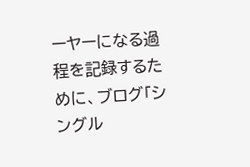ーヤーになる過程を記録するために、ブログ「シングル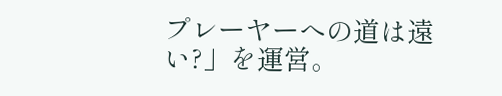プレーヤーへの道は遠い?」を運営。